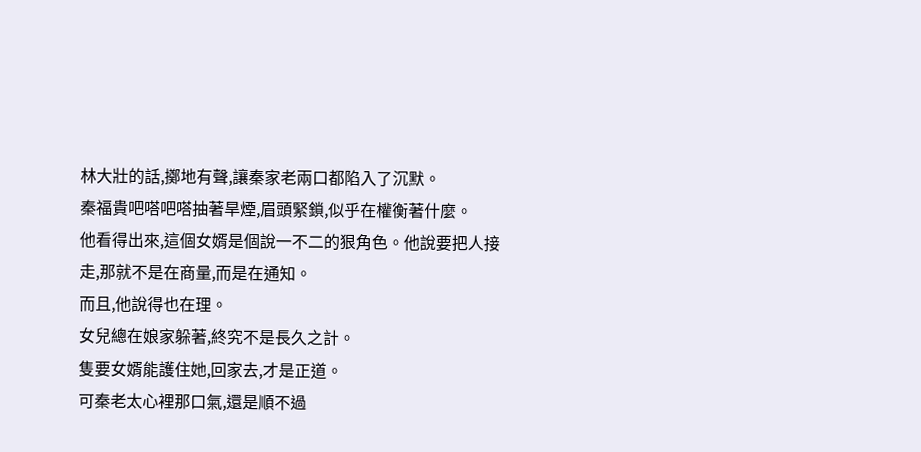林大壯的話,擲地有聲,讓秦家老兩口都陷入了沉默。
秦福貴吧嗒吧嗒抽著旱煙,眉頭緊鎖,似乎在權衡著什麼。
他看得出來,這個女婿是個說一不二的狠角色。他說要把人接走,那就不是在商量,而是在通知。
而且,他說得也在理。
女兒總在娘家躲著,終究不是長久之計。
隻要女婿能護住她,回家去,才是正道。
可秦老太心裡那口氣,還是順不過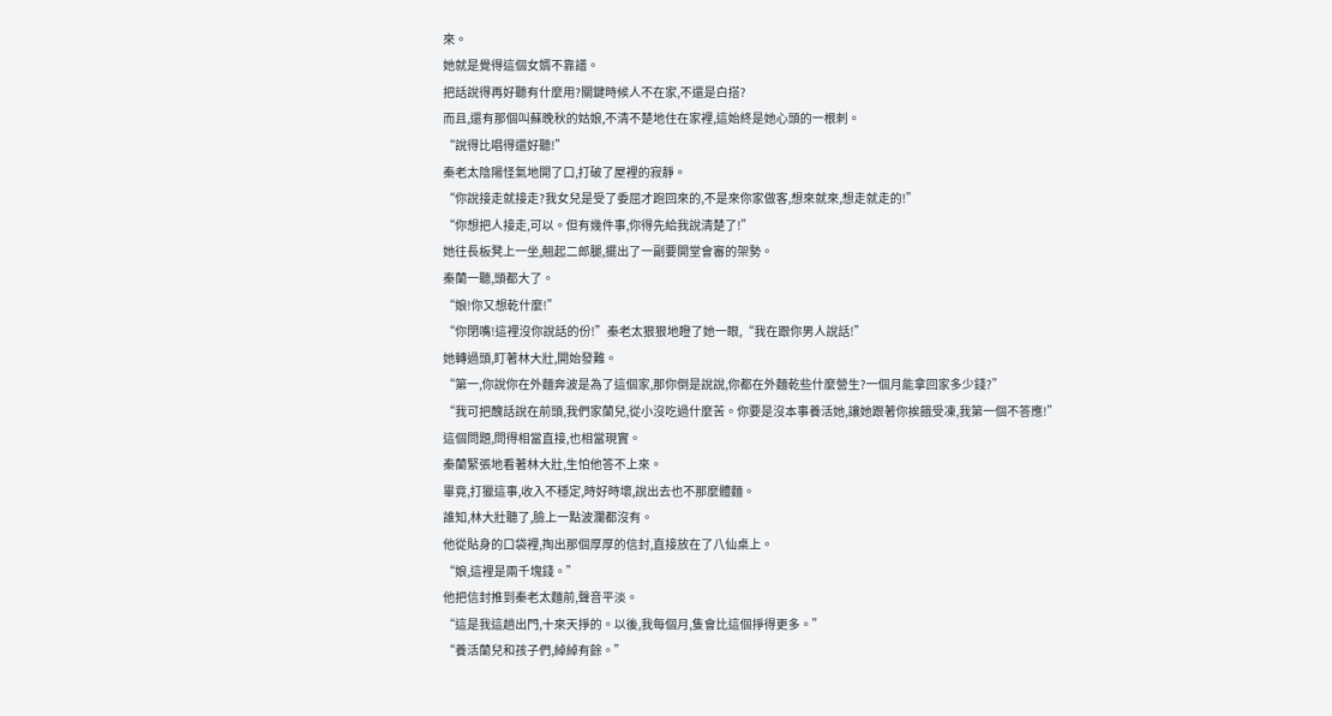來。
她就是覺得這個女婿不靠譜。
把話說得再好聽有什麼用?關鍵時候人不在家,不還是白搭?
而且,還有那個叫蘇晚秋的姑娘,不清不楚地住在家裡,這始終是她心頭的一根刺。
“說得比唱得還好聽!”
秦老太陰陽怪氣地開了口,打破了屋裡的寂靜。
“你說接走就接走?我女兒是受了委屈才跑回來的,不是來你家做客,想來就來,想走就走的!”
“你想把人接走,可以。但有幾件事,你得先給我說清楚了!”
她往長板凳上一坐,翹起二郎腿,擺出了一副要開堂會審的架勢。
秦蘭一聽,頭都大了。
“娘!你又想乾什麼!”
“你閉嘴!這裡沒你說話的份!”秦老太狠狠地瞪了她一眼,“我在跟你男人說話!”
她轉過頭,盯著林大壯,開始發難。
“第一,你說你在外麵奔波是為了這個家,那你倒是說說,你都在外麵乾些什麼營生?一個月能拿回家多少錢?”
“我可把醜話說在前頭,我們家蘭兒,從小沒吃過什麼苦。你要是沒本事養活她,讓她跟著你挨餓受凍,我第一個不答應!”
這個問題,問得相當直接,也相當現實。
秦蘭緊張地看著林大壯,生怕他答不上來。
畢竟,打獵這事,收入不穩定,時好時壞,說出去也不那麼體麵。
誰知,林大壯聽了,臉上一點波瀾都沒有。
他從貼身的口袋裡,掏出那個厚厚的信封,直接放在了八仙桌上。
“娘,這裡是兩千塊錢。”
他把信封推到秦老太麵前,聲音平淡。
“這是我這趟出門,十來天掙的。以後,我每個月,隻會比這個掙得更多。”
“養活蘭兒和孩子們,綽綽有餘。”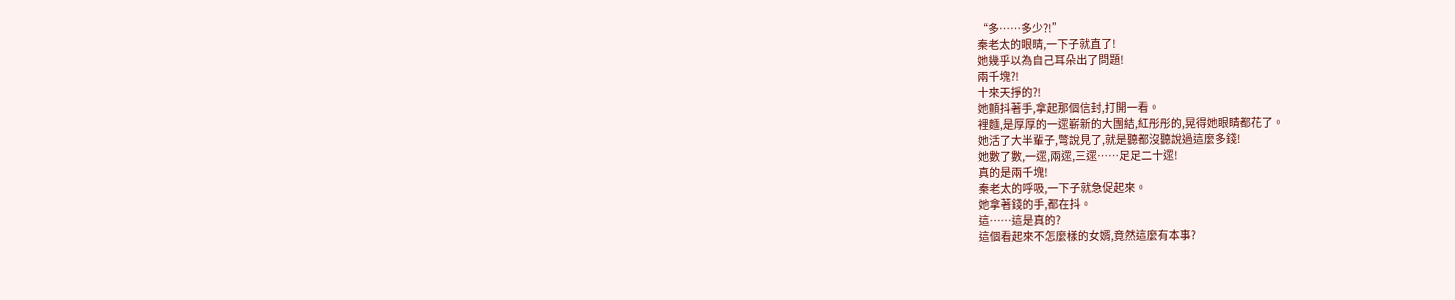“多……多少?!”
秦老太的眼睛,一下子就直了!
她幾乎以為自己耳朵出了問題!
兩千塊?!
十來天掙的?!
她顫抖著手,拿起那個信封,打開一看。
裡麵,是厚厚的一遝嶄新的大團結,紅彤彤的,晃得她眼睛都花了。
她活了大半輩子,彆說見了,就是聽都沒聽說過這麼多錢!
她數了數,一遝,兩遝,三遝……足足二十遝!
真的是兩千塊!
秦老太的呼吸,一下子就急促起來。
她拿著錢的手,都在抖。
這……這是真的?
這個看起來不怎麼樣的女婿,竟然這麼有本事?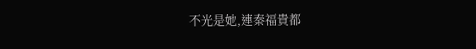不光是她,連秦福貴都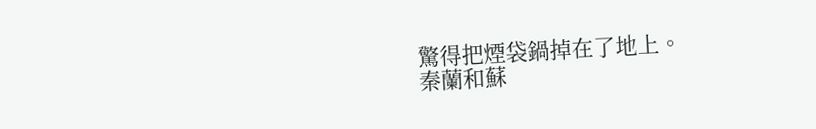驚得把煙袋鍋掉在了地上。
秦蘭和蘇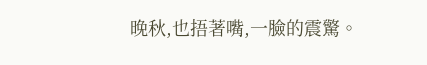晚秋,也捂著嘴,一臉的震驚。